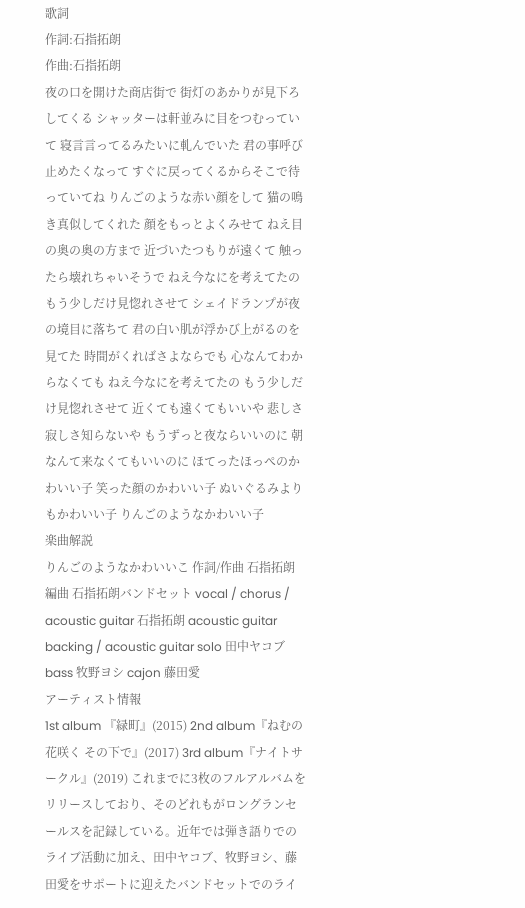歌詞
作詞:石指拓朗
作曲:石指拓朗
夜の口を開けた商店街で 街灯のあかりが見下ろしてくる シャッターは軒並みに目をつむっていて 寝言言ってるみたいに軋んでいた 君の事呼び止めたくなって すぐに戻ってくるからそこで待っていてね りんごのような赤い顔をして 猫の鳴き真似してくれた 顔をもっとよくみせて ねえ目の奥の奥の方まで 近づいたつもりが遠くて 触ったら壊れちゃいそうで ねえ今なにを考えてたの もう少しだけ見惚れさせて シェイドランプが夜の境目に落ちて 君の白い肌が浮かび上がるのを見てた 時間がくればさよならでも 心なんてわからなくても ねえ今なにを考えてたの もう少しだけ見惚れさせて 近くても遠くてもいいや 悲しさ寂しさ知らないや もうずっと夜ならいいのに 朝なんて来なくてもいいのに ほてったほっぺのかわいい子 笑った顔のかわいい子 ぬいぐるみよりもかわいい子 りんごのようなかわいい子
楽曲解説
りんごのようなかわいいこ 作詞/作曲 石指拓朗 編曲 石指拓朗バンドセット vocal / chorus / acoustic guitar 石指拓朗 acoustic guitar backing / acoustic guitar solo 田中ヤコブ bass 牧野ヨシ cajon 藤田愛
アーティスト情報
1st album 『緑町』(2015) 2nd album『ねむの花咲く その下で』(2017) 3rd album『ナイトサークル』(2019) これまでに3枚のフルアルバムをリリースしており、そのどれもがロングランセールスを記録している。近年では弾き語りでのライブ活動に加え、田中ヤコブ、牧野ヨシ、藤田愛をサポートに迎えたバンドセットでのライ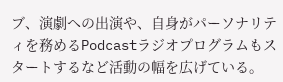ブ、演劇への出演や、自身がパーソナリティを務めるPodcastラジオプログラムもスタートするなど活動の幅を広げている。